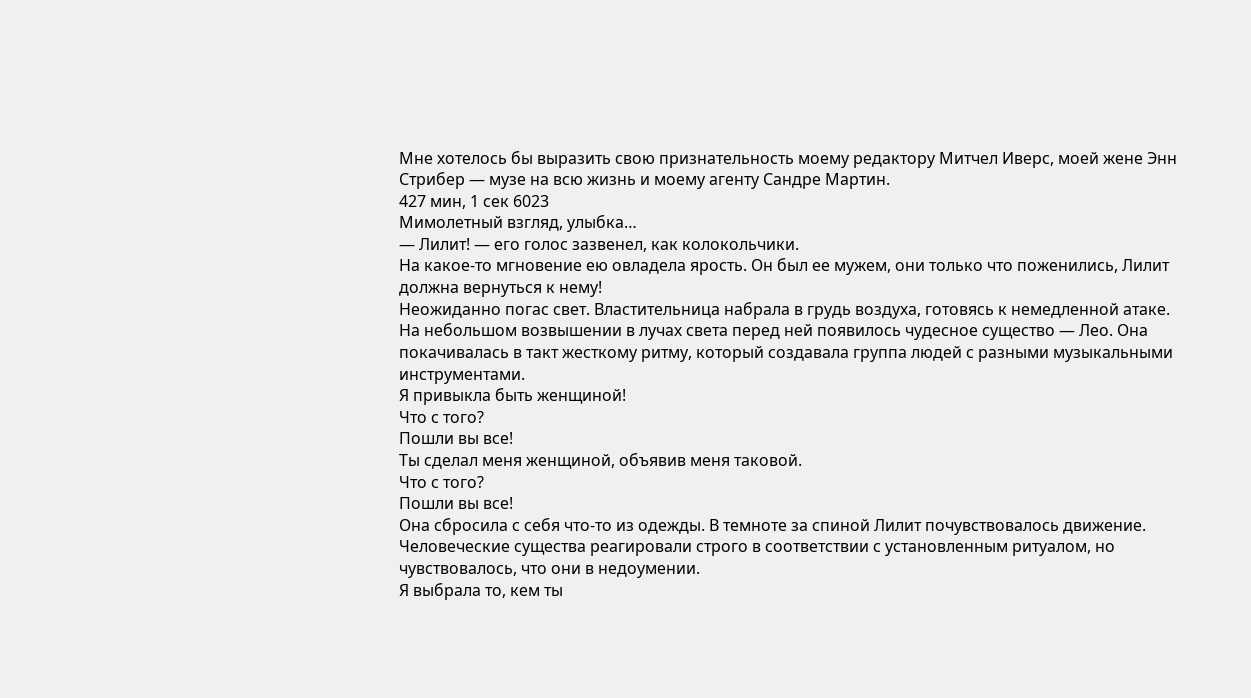Мне хотелось бы выразить свою признательность моему редактору Митчел Иверс, моей жене Энн Стрибер — музе на всю жизнь и моему агенту Сандре Мартин.
427 мин, 1 сек 6023
Мимолетный взгляд, улыбка…
— Лилит! — его голос зазвенел, как колокольчики.
На какое-то мгновение ею овладела ярость. Он был ее мужем, они только что поженились, Лилит должна вернуться к нему!
Неожиданно погас свет. Властительница набрала в грудь воздуха, готовясь к немедленной атаке. На небольшом возвышении в лучах света перед ней появилось чудесное существо — Лео. Она покачивалась в такт жесткому ритму, который создавала группа людей с разными музыкальными инструментами.
Я привыкла быть женщиной!
Что с того?
Пошли вы все!
Ты сделал меня женщиной, объявив меня таковой.
Что с того?
Пошли вы все!
Она сбросила с себя что-то из одежды. В темноте за спиной Лилит почувствовалось движение. Человеческие существа реагировали строго в соответствии с установленным ритуалом, но чувствовалось, что они в недоумении.
Я выбрала то, кем ты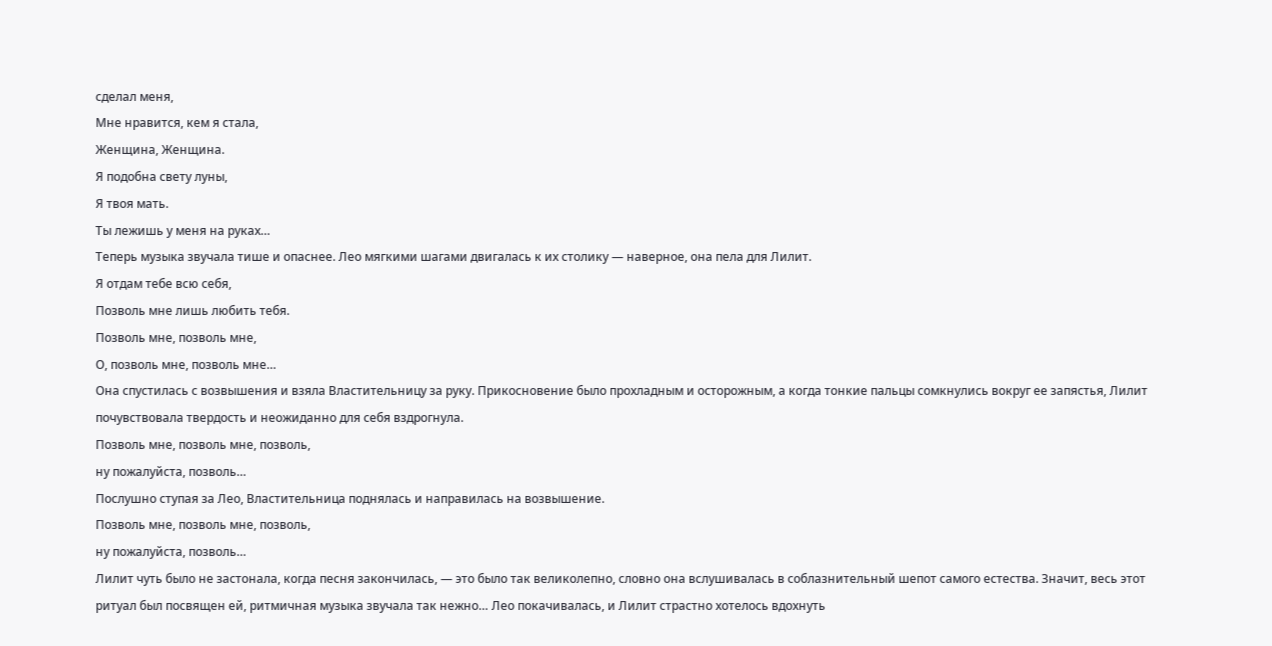сделал меня,
Мне нравится, кем я стала,
Женщина, Женщина.
Я подобна свету луны,
Я твоя мать.
Ты лежишь у меня на руках…
Теперь музыка звучала тише и опаснее. Лео мягкими шагами двигалась к их столику — наверное, она пела для Лилит.
Я отдам тебе всю себя,
Позволь мне лишь любить тебя.
Позволь мне, позволь мне,
О, позволь мне, позволь мне…
Она спустилась с возвышения и взяла Властительницу за руку. Прикосновение было прохладным и осторожным, а когда тонкие пальцы сомкнулись вокруг ее запястья, Лилит почувствовала твердость и неожиданно для себя вздрогнула.
Позволь мне, позволь мне, позволь,
ну пожалуйста, позволь…
Послушно ступая за Лео, Властительница поднялась и направилась на возвышение.
Позволь мне, позволь мне, позволь,
ну пожалуйста, позволь…
Лилит чуть было не застонала, когда песня закончилась, — это было так великолепно, словно она вслушивалась в соблазнительный шепот самого естества. Значит, весь этот ритуал был посвящен ей, ритмичная музыка звучала так нежно… Лео покачивалась, и Лилит страстно хотелось вдохнуть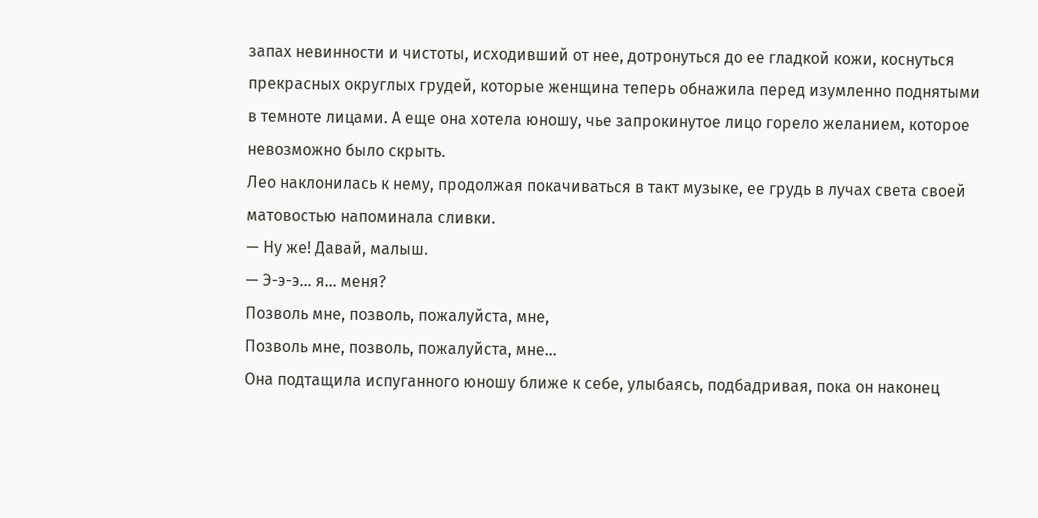запах невинности и чистоты, исходивший от нее, дотронуться до ее гладкой кожи, коснуться прекрасных округлых грудей, которые женщина теперь обнажила перед изумленно поднятыми в темноте лицами. А еще она хотела юношу, чье запрокинутое лицо горело желанием, которое невозможно было скрыть.
Лео наклонилась к нему, продолжая покачиваться в такт музыке, ее грудь в лучах света своей матовостью напоминала сливки.
— Ну же! Давай, малыш.
— Э-э-э… я… меня?
Позволь мне, позволь, пожалуйста, мне,
Позволь мне, позволь, пожалуйста, мне…
Она подтащила испуганного юношу ближе к себе, улыбаясь, подбадривая, пока он наконец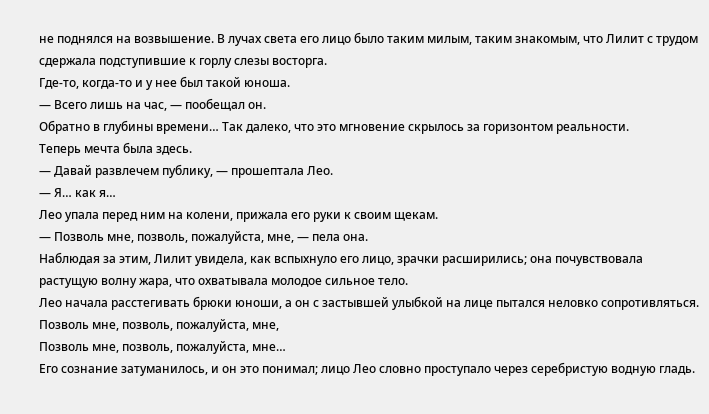не поднялся на возвышение. В лучах света его лицо было таким милым, таким знакомым, что Лилит с трудом сдержала подступившие к горлу слезы восторга.
Где-то, когда-то и у нее был такой юноша.
— Всего лишь на час, — пообещал он.
Обратно в глубины времени… Так далеко, что это мгновение скрылось за горизонтом реальности.
Теперь мечта была здесь.
— Давай развлечем публику, — прошептала Лео.
— Я… как я…
Лео упала перед ним на колени, прижала его руки к своим щекам.
— Позволь мне, позволь, пожалуйста, мне, — пела она.
Наблюдая за этим, Лилит увидела, как вспыхнуло его лицо, зрачки расширились; она почувствовала растущую волну жара, что охватывала молодое сильное тело.
Лео начала расстегивать брюки юноши, а он с застывшей улыбкой на лице пытался неловко сопротивляться.
Позволь мне, позволь, пожалуйста, мне,
Позволь мне, позволь, пожалуйста, мне…
Его сознание затуманилось, и он это понимал; лицо Лео словно проступало через серебристую водную гладь.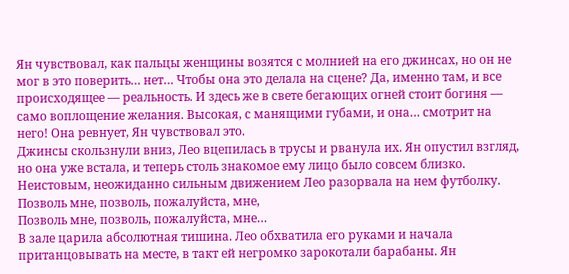Ян чувствовал, как пальцы женщины возятся с молнией на его джинсах, но он не мог в это поверить… нет… Чтобы она это делала на сцене? Да, именно там, и все происходящее — реальность. И здесь же в свете бегающих огней стоит богиня — само воплощение желания. Высокая, с манящими губами, и она… смотрит на него! Она ревнует, Ян чувствовал это.
Джинсы скользнули вниз, Лео вцепилась в трусы и рванула их. Ян опустил взгляд, но она уже встала, и теперь столь знакомое ему лицо было совсем близко. Неистовым, неожиданно сильным движением Лео разорвала на нем футболку.
Позволь мне, позволь, пожалуйста, мне,
Позволь мне, позволь, пожалуйста, мне…
В зале царила абсолютная тишина. Лео обхватила его руками и начала пританцовывать на месте, в такт ей негромко зарокотали барабаны. Ян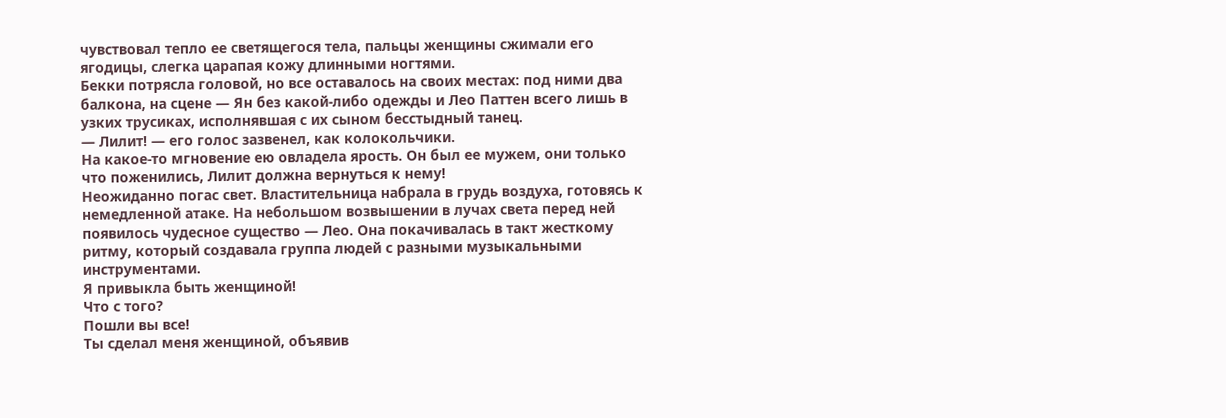чувствовал тепло ее светящегося тела, пальцы женщины сжимали его ягодицы, слегка царапая кожу длинными ногтями.
Бекки потрясла головой, но все оставалось на своих местах: под ними два балкона, на сцене — Ян без какой-либо одежды и Лео Паттен всего лишь в узких трусиках, исполнявшая с их сыном бесстыдный танец.
— Лилит! — его голос зазвенел, как колокольчики.
На какое-то мгновение ею овладела ярость. Он был ее мужем, они только что поженились, Лилит должна вернуться к нему!
Неожиданно погас свет. Властительница набрала в грудь воздуха, готовясь к немедленной атаке. На небольшом возвышении в лучах света перед ней появилось чудесное существо — Лео. Она покачивалась в такт жесткому ритму, который создавала группа людей с разными музыкальными инструментами.
Я привыкла быть женщиной!
Что с того?
Пошли вы все!
Ты сделал меня женщиной, объявив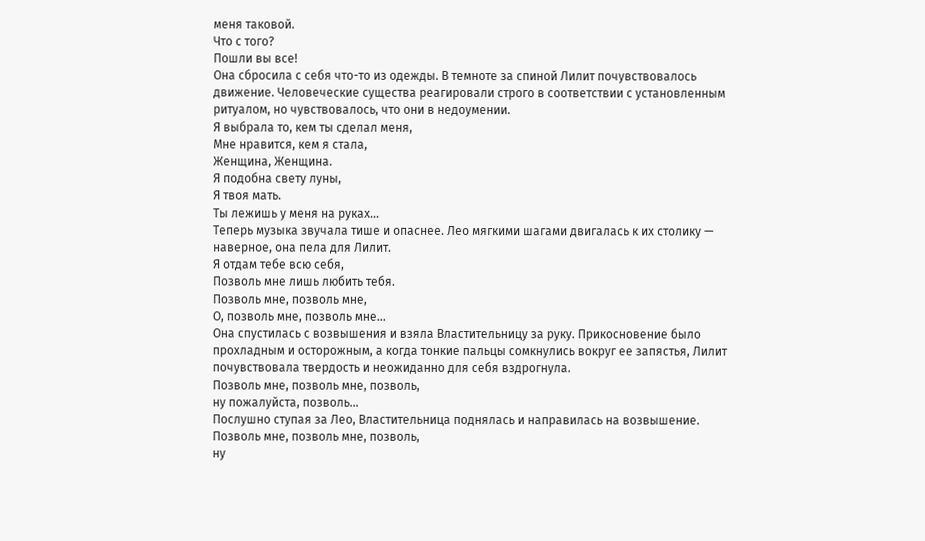меня таковой.
Что с того?
Пошли вы все!
Она сбросила с себя что-то из одежды. В темноте за спиной Лилит почувствовалось движение. Человеческие существа реагировали строго в соответствии с установленным ритуалом, но чувствовалось, что они в недоумении.
Я выбрала то, кем ты сделал меня,
Мне нравится, кем я стала,
Женщина, Женщина.
Я подобна свету луны,
Я твоя мать.
Ты лежишь у меня на руках…
Теперь музыка звучала тише и опаснее. Лео мягкими шагами двигалась к их столику — наверное, она пела для Лилит.
Я отдам тебе всю себя,
Позволь мне лишь любить тебя.
Позволь мне, позволь мне,
О, позволь мне, позволь мне…
Она спустилась с возвышения и взяла Властительницу за руку. Прикосновение было прохладным и осторожным, а когда тонкие пальцы сомкнулись вокруг ее запястья, Лилит почувствовала твердость и неожиданно для себя вздрогнула.
Позволь мне, позволь мне, позволь,
ну пожалуйста, позволь…
Послушно ступая за Лео, Властительница поднялась и направилась на возвышение.
Позволь мне, позволь мне, позволь,
ну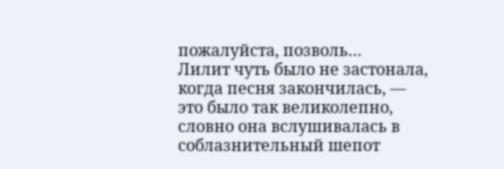пожалуйста, позволь…
Лилит чуть было не застонала, когда песня закончилась, — это было так великолепно, словно она вслушивалась в соблазнительный шепот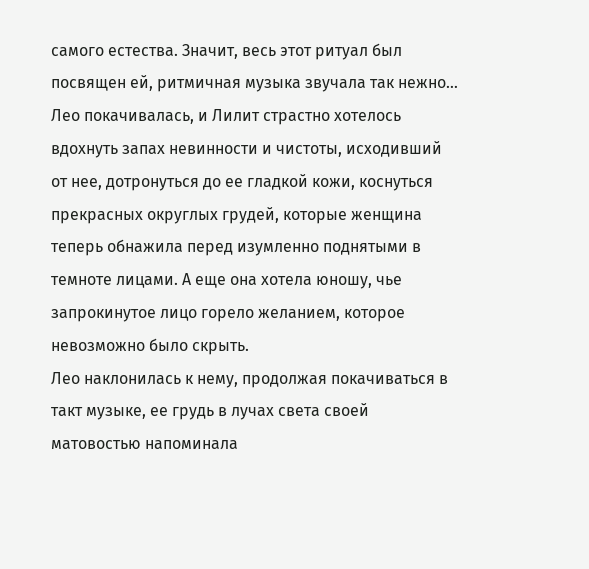самого естества. Значит, весь этот ритуал был посвящен ей, ритмичная музыка звучала так нежно… Лео покачивалась, и Лилит страстно хотелось вдохнуть запах невинности и чистоты, исходивший от нее, дотронуться до ее гладкой кожи, коснуться прекрасных округлых грудей, которые женщина теперь обнажила перед изумленно поднятыми в темноте лицами. А еще она хотела юношу, чье запрокинутое лицо горело желанием, которое невозможно было скрыть.
Лео наклонилась к нему, продолжая покачиваться в такт музыке, ее грудь в лучах света своей матовостью напоминала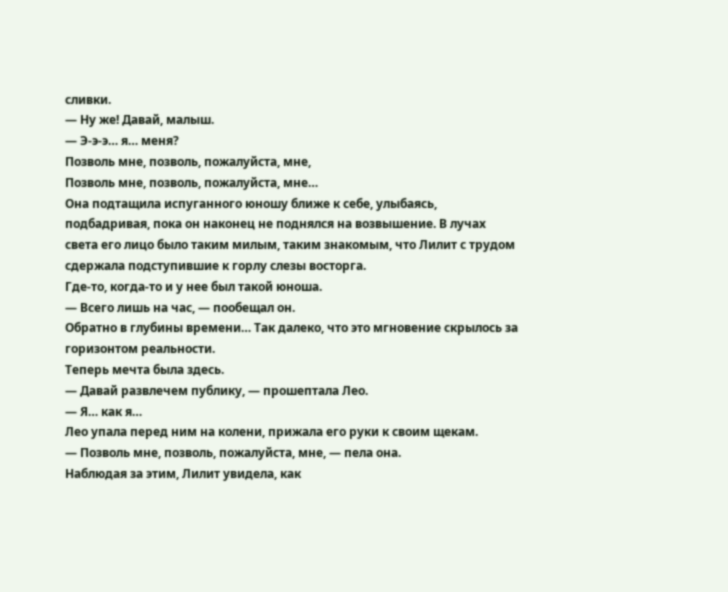сливки.
— Ну же! Давай, малыш.
— Э-э-э… я… меня?
Позволь мне, позволь, пожалуйста, мне,
Позволь мне, позволь, пожалуйста, мне…
Она подтащила испуганного юношу ближе к себе, улыбаясь, подбадривая, пока он наконец не поднялся на возвышение. В лучах света его лицо было таким милым, таким знакомым, что Лилит с трудом сдержала подступившие к горлу слезы восторга.
Где-то, когда-то и у нее был такой юноша.
— Всего лишь на час, — пообещал он.
Обратно в глубины времени… Так далеко, что это мгновение скрылось за горизонтом реальности.
Теперь мечта была здесь.
— Давай развлечем публику, — прошептала Лео.
— Я… как я…
Лео упала перед ним на колени, прижала его руки к своим щекам.
— Позволь мне, позволь, пожалуйста, мне, — пела она.
Наблюдая за этим, Лилит увидела, как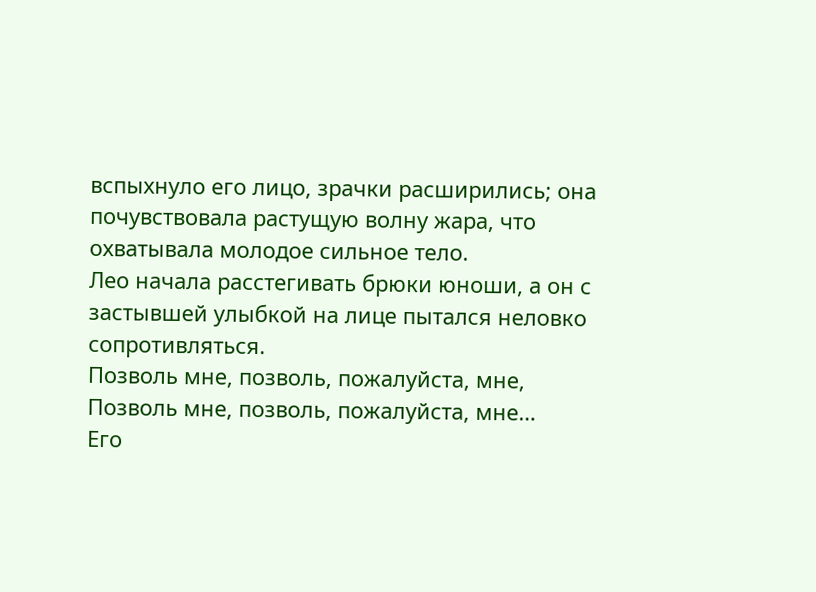вспыхнуло его лицо, зрачки расширились; она почувствовала растущую волну жара, что охватывала молодое сильное тело.
Лео начала расстегивать брюки юноши, а он с застывшей улыбкой на лице пытался неловко сопротивляться.
Позволь мне, позволь, пожалуйста, мне,
Позволь мне, позволь, пожалуйста, мне…
Его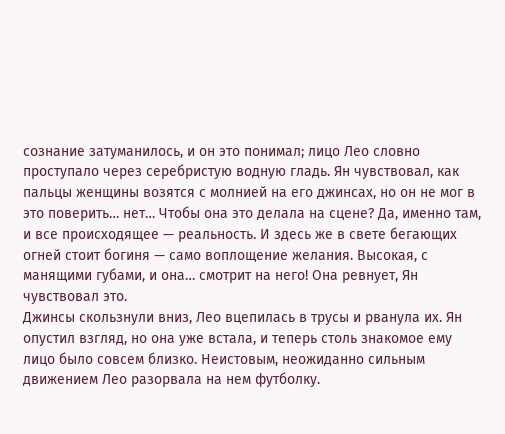сознание затуманилось, и он это понимал; лицо Лео словно проступало через серебристую водную гладь. Ян чувствовал, как пальцы женщины возятся с молнией на его джинсах, но он не мог в это поверить… нет… Чтобы она это делала на сцене? Да, именно там, и все происходящее — реальность. И здесь же в свете бегающих огней стоит богиня — само воплощение желания. Высокая, с манящими губами, и она… смотрит на него! Она ревнует, Ян чувствовал это.
Джинсы скользнули вниз, Лео вцепилась в трусы и рванула их. Ян опустил взгляд, но она уже встала, и теперь столь знакомое ему лицо было совсем близко. Неистовым, неожиданно сильным движением Лео разорвала на нем футболку.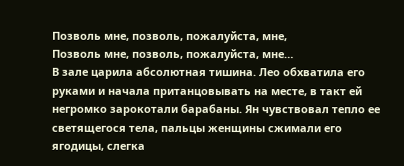Позволь мне, позволь, пожалуйста, мне,
Позволь мне, позволь, пожалуйста, мне…
В зале царила абсолютная тишина. Лео обхватила его руками и начала пританцовывать на месте, в такт ей негромко зарокотали барабаны. Ян чувствовал тепло ее светящегося тела, пальцы женщины сжимали его ягодицы, слегка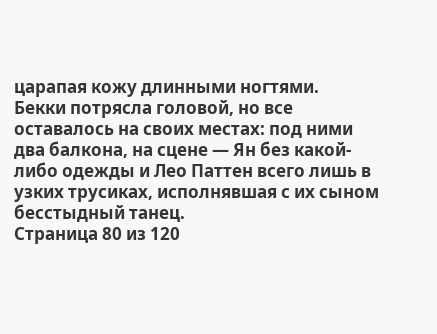царапая кожу длинными ногтями.
Бекки потрясла головой, но все оставалось на своих местах: под ними два балкона, на сцене — Ян без какой-либо одежды и Лео Паттен всего лишь в узких трусиках, исполнявшая с их сыном бесстыдный танец.
Страница 80 из 120